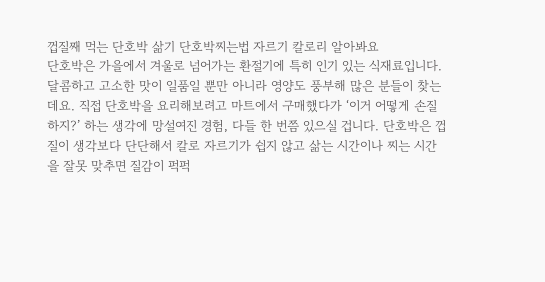껍질째 먹는 단호박 삶기 단호박찌는법 자르기 칼로리 알아봐요
단호박은 가을에서 겨울로 넘어가는 환절기에 특히 인기 있는 식재료입니다. 달콤하고 고소한 맛이 일품일 뿐만 아니라 영양도 풍부해 많은 분들이 찾는데요. 직접 단호박을 요리해보려고 마트에서 구매했다가 ‘이거 어떻게 손질하지?’ 하는 생각에 망설여진 경험, 다들 한 번쯤 있으실 겁니다. 단호박은 껍질이 생각보다 단단해서 칼로 자르기가 쉽지 않고 삶는 시간이나 찌는 시간을 잘못 맞추면 질감이 퍽퍽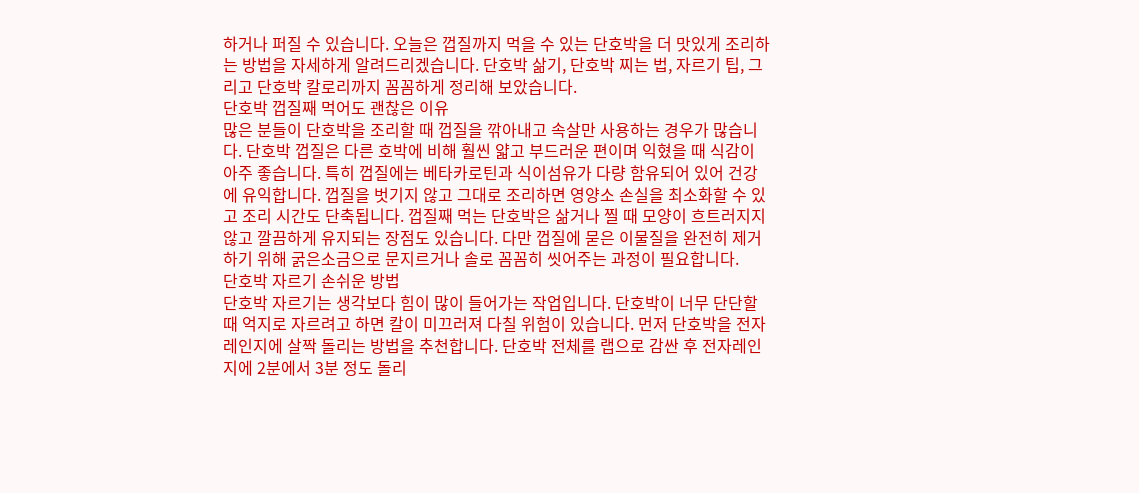하거나 퍼질 수 있습니다. 오늘은 껍질까지 먹을 수 있는 단호박을 더 맛있게 조리하는 방법을 자세하게 알려드리겠습니다. 단호박 삶기, 단호박 찌는 법, 자르기 팁, 그리고 단호박 칼로리까지 꼼꼼하게 정리해 보았습니다.
단호박 껍질째 먹어도 괜찮은 이유
많은 분들이 단호박을 조리할 때 껍질을 깎아내고 속살만 사용하는 경우가 많습니다. 단호박 껍질은 다른 호박에 비해 훨씬 얇고 부드러운 편이며 익혔을 때 식감이 아주 좋습니다. 특히 껍질에는 베타카로틴과 식이섬유가 다량 함유되어 있어 건강에 유익합니다. 껍질을 벗기지 않고 그대로 조리하면 영양소 손실을 최소화할 수 있고 조리 시간도 단축됩니다. 껍질째 먹는 단호박은 삶거나 찔 때 모양이 흐트러지지 않고 깔끔하게 유지되는 장점도 있습니다. 다만 껍질에 묻은 이물질을 완전히 제거하기 위해 굵은소금으로 문지르거나 솔로 꼼꼼히 씻어주는 과정이 필요합니다.
단호박 자르기 손쉬운 방법
단호박 자르기는 생각보다 힘이 많이 들어가는 작업입니다. 단호박이 너무 단단할 때 억지로 자르려고 하면 칼이 미끄러져 다칠 위험이 있습니다. 먼저 단호박을 전자레인지에 살짝 돌리는 방법을 추천합니다. 단호박 전체를 랩으로 감싼 후 전자레인지에 2분에서 3분 정도 돌리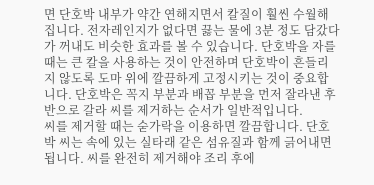면 단호박 내부가 약간 연해지면서 칼질이 훨씬 수월해집니다. 전자레인지가 없다면 끓는 물에 3분 정도 담갔다가 꺼내도 비슷한 효과를 볼 수 있습니다. 단호박을 자를 때는 큰 칼을 사용하는 것이 안전하며 단호박이 흔들리지 않도록 도마 위에 깔끔하게 고정시키는 것이 중요합니다. 단호박은 꼭지 부분과 배꼽 부분을 먼저 잘라낸 후 반으로 갈라 씨를 제거하는 순서가 일반적입니다.
씨를 제거할 때는 숟가락을 이용하면 깔끔합니다. 단호박 씨는 속에 있는 실타래 같은 섬유질과 함께 긁어내면 됩니다. 씨를 완전히 제거해야 조리 후에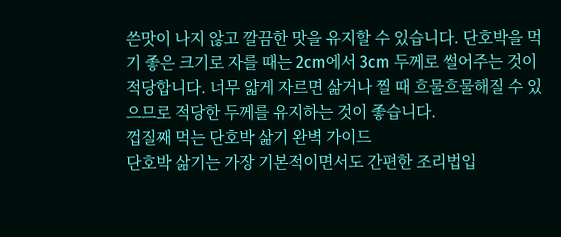쓴맛이 나지 않고 깔끔한 맛을 유지할 수 있습니다. 단호박을 먹기 좋은 크기로 자를 때는 2cm에서 3cm 두께로 썰어주는 것이 적당합니다. 너무 얇게 자르면 삶거나 찔 때 흐물흐물해질 수 있으므로 적당한 두께를 유지하는 것이 좋습니다.
껍질째 먹는 단호박 삶기 완벽 가이드
단호박 삶기는 가장 기본적이면서도 간편한 조리법입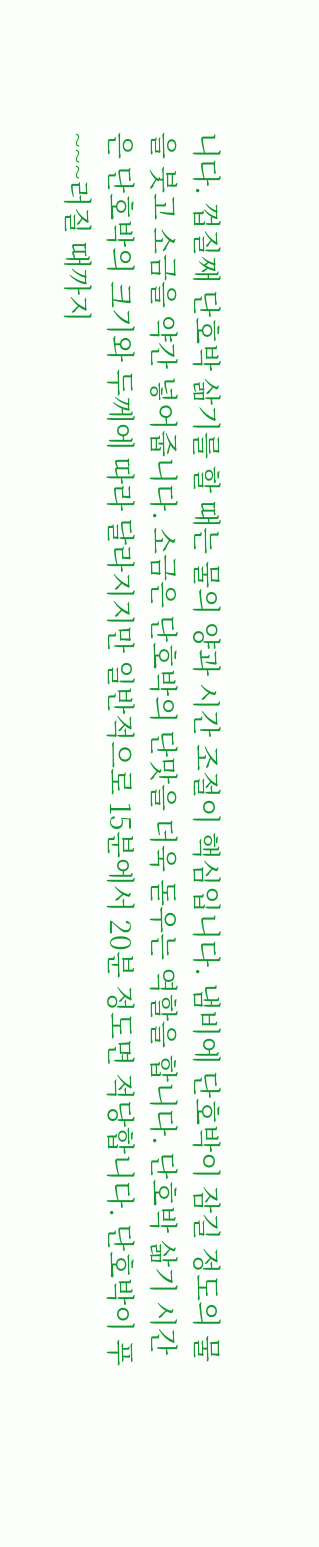니다. 껍질째 단호박 삶기를 할 때는 물의 양과 시간 조절이 핵심입니다. 냄비에 단호박이 잠길 정도의 물을 붓고 소금을 약간 넣어줍니다. 소금은 단호박의 단맛을 더욱 돋우는 역할을 합니다. 단호박 삶기 시간은 단호박의 크기와 두께에 따라 달라지지만 일반적으로 15분에서 20분 정도면 적당합니다. 단호박이 푸~~~러질 때까지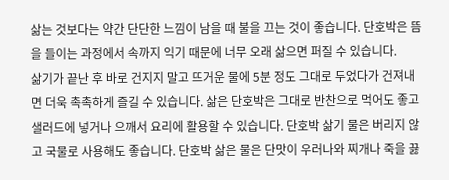삶는 것보다는 약간 단단한 느낌이 남을 때 불을 끄는 것이 좋습니다. 단호박은 뜸을 들이는 과정에서 속까지 익기 때문에 너무 오래 삶으면 퍼질 수 있습니다.
삶기가 끝난 후 바로 건지지 말고 뜨거운 물에 5분 정도 그대로 두었다가 건져내면 더욱 촉촉하게 즐길 수 있습니다. 삶은 단호박은 그대로 반찬으로 먹어도 좋고 샐러드에 넣거나 으깨서 요리에 활용할 수 있습니다. 단호박 삶기 물은 버리지 않고 국물로 사용해도 좋습니다. 단호박 삶은 물은 단맛이 우러나와 찌개나 죽을 끓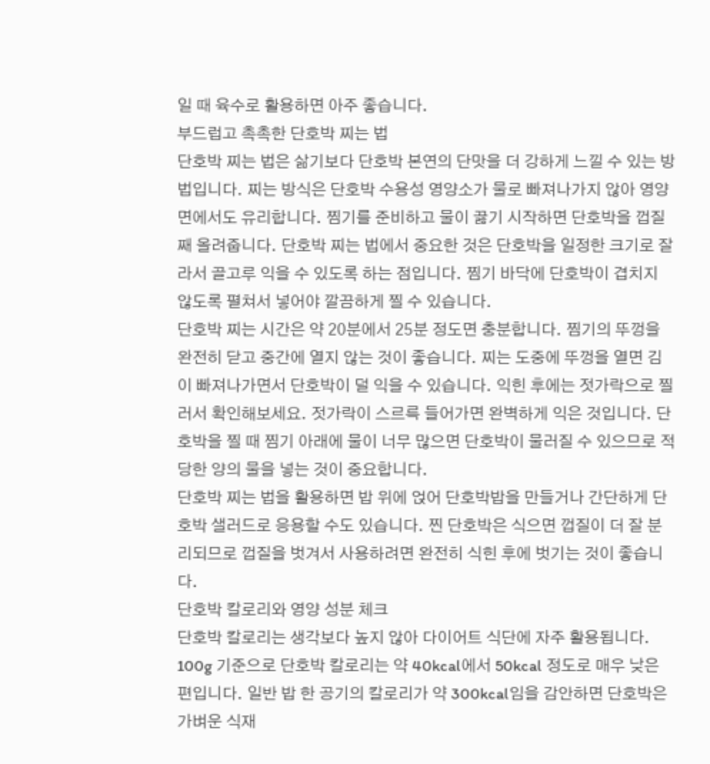일 때 육수로 활용하면 아주 좋습니다.
부드럽고 촉촉한 단호박 찌는 법
단호박 찌는 법은 삶기보다 단호박 본연의 단맛을 더 강하게 느낄 수 있는 방법입니다. 찌는 방식은 단호박 수용성 영양소가 물로 빠져나가지 않아 영양 면에서도 유리합니다. 찜기를 준비하고 물이 끓기 시작하면 단호박을 껍질째 올려줍니다. 단호박 찌는 법에서 중요한 것은 단호박을 일정한 크기로 잘라서 골고루 익을 수 있도록 하는 점입니다. 찜기 바닥에 단호박이 겹치지 않도록 펼쳐서 넣어야 깔끔하게 찔 수 있습니다.
단호박 찌는 시간은 약 20분에서 25분 정도면 충분합니다. 찜기의 뚜껑을 완전히 닫고 중간에 열지 않는 것이 좋습니다. 찌는 도중에 뚜껑을 열면 김이 빠져나가면서 단호박이 덜 익을 수 있습니다. 익힌 후에는 젓가락으로 찔러서 확인해보세요. 젓가락이 스르륵 들어가면 완벽하게 익은 것입니다. 단호박을 찔 때 찜기 아래에 물이 너무 많으면 단호박이 물러질 수 있으므로 적당한 양의 물을 넣는 것이 중요합니다.
단호박 찌는 법을 활용하면 밥 위에 얹어 단호박밥을 만들거나 간단하게 단호박 샐러드로 응용할 수도 있습니다. 찐 단호박은 식으면 껍질이 더 잘 분리되므로 껍질을 벗겨서 사용하려면 완전히 식힌 후에 벗기는 것이 좋습니다.
단호박 칼로리와 영양 성분 체크
단호박 칼로리는 생각보다 높지 않아 다이어트 식단에 자주 활용됩니다. 100g 기준으로 단호박 칼로리는 약 40kcal에서 50kcal 정도로 매우 낮은 편입니다. 일반 밥 한 공기의 칼로리가 약 300kcal임을 감안하면 단호박은 가벼운 식재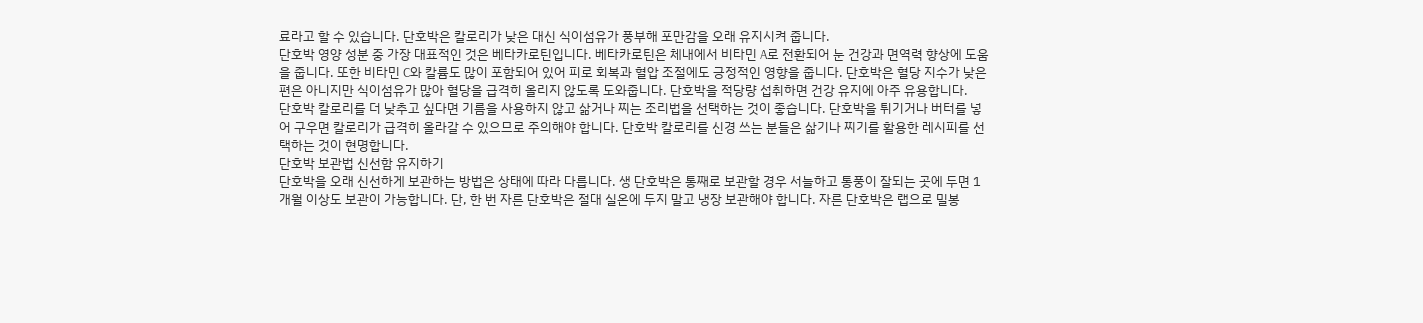료라고 할 수 있습니다. 단호박은 칼로리가 낮은 대신 식이섬유가 풍부해 포만감을 오래 유지시켜 줍니다.
단호박 영양 성분 중 가장 대표적인 것은 베타카로틴입니다. 베타카로틴은 체내에서 비타민 A로 전환되어 눈 건강과 면역력 향상에 도움을 줍니다. 또한 비타민 C와 칼륨도 많이 포함되어 있어 피로 회복과 혈압 조절에도 긍정적인 영향을 줍니다. 단호박은 혈당 지수가 낮은 편은 아니지만 식이섬유가 많아 혈당을 급격히 올리지 않도록 도와줍니다. 단호박을 적당량 섭취하면 건강 유지에 아주 유용합니다.
단호박 칼로리를 더 낮추고 싶다면 기름을 사용하지 않고 삶거나 찌는 조리법을 선택하는 것이 좋습니다. 단호박을 튀기거나 버터를 넣어 구우면 칼로리가 급격히 올라갈 수 있으므로 주의해야 합니다. 단호박 칼로리를 신경 쓰는 분들은 삶기나 찌기를 활용한 레시피를 선택하는 것이 현명합니다.
단호박 보관법 신선함 유지하기
단호박을 오래 신선하게 보관하는 방법은 상태에 따라 다릅니다. 생 단호박은 통째로 보관할 경우 서늘하고 통풍이 잘되는 곳에 두면 1개월 이상도 보관이 가능합니다. 단, 한 번 자른 단호박은 절대 실온에 두지 말고 냉장 보관해야 합니다. 자른 단호박은 랩으로 밀봉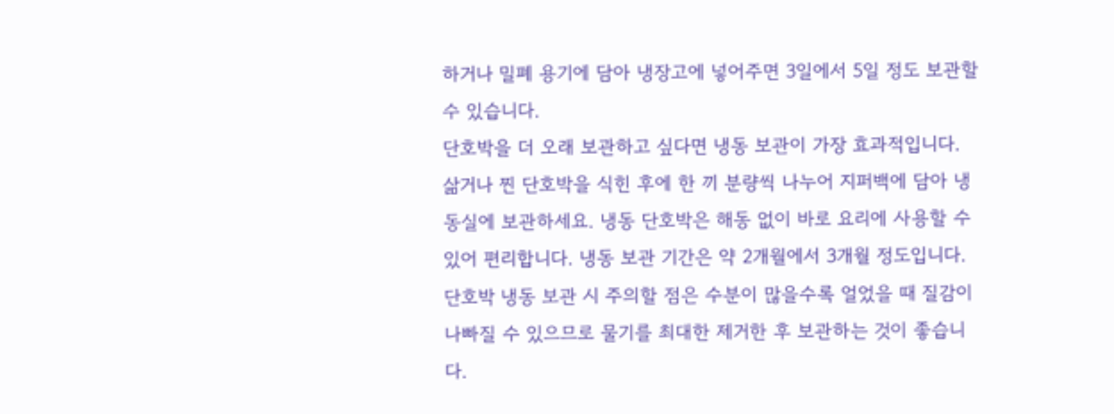하거나 밀폐 용기에 담아 냉장고에 넣어주면 3일에서 5일 정도 보관할 수 있습니다.
단호박을 더 오래 보관하고 싶다면 냉동 보관이 가장 효과적입니다. 삶거나 찐 단호박을 식힌 후에 한 끼 분량씩 나누어 지퍼백에 담아 냉동실에 보관하세요. 냉동 단호박은 해동 없이 바로 요리에 사용할 수 있어 편리합니다. 냉동 보관 기간은 약 2개월에서 3개월 정도입니다. 단호박 냉동 보관 시 주의할 점은 수분이 많을수록 얼었을 때 질감이 나빠질 수 있으므로 물기를 최대한 제거한 후 보관하는 것이 좋습니다.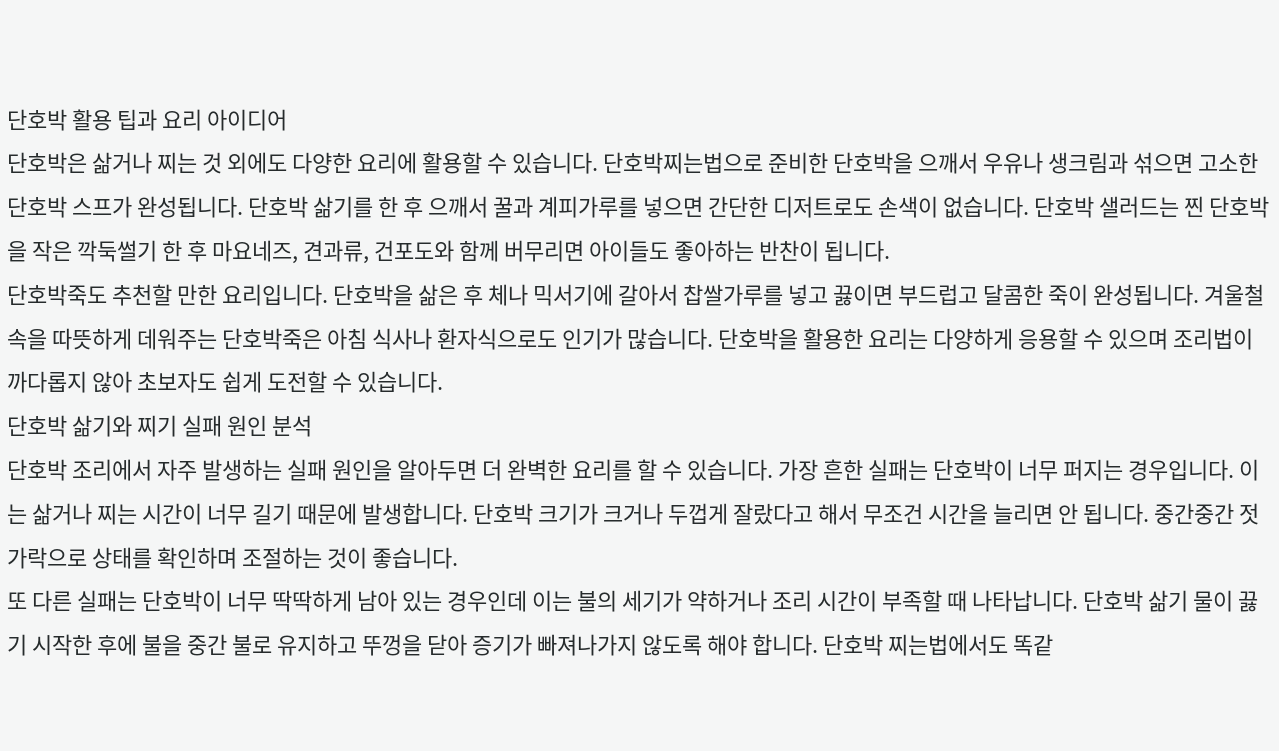단호박 활용 팁과 요리 아이디어
단호박은 삶거나 찌는 것 외에도 다양한 요리에 활용할 수 있습니다. 단호박찌는법으로 준비한 단호박을 으깨서 우유나 생크림과 섞으면 고소한 단호박 스프가 완성됩니다. 단호박 삶기를 한 후 으깨서 꿀과 계피가루를 넣으면 간단한 디저트로도 손색이 없습니다. 단호박 샐러드는 찐 단호박을 작은 깍둑썰기 한 후 마요네즈, 견과류, 건포도와 함께 버무리면 아이들도 좋아하는 반찬이 됩니다.
단호박죽도 추천할 만한 요리입니다. 단호박을 삶은 후 체나 믹서기에 갈아서 찹쌀가루를 넣고 끓이면 부드럽고 달콤한 죽이 완성됩니다. 겨울철 속을 따뜻하게 데워주는 단호박죽은 아침 식사나 환자식으로도 인기가 많습니다. 단호박을 활용한 요리는 다양하게 응용할 수 있으며 조리법이 까다롭지 않아 초보자도 쉽게 도전할 수 있습니다.
단호박 삶기와 찌기 실패 원인 분석
단호박 조리에서 자주 발생하는 실패 원인을 알아두면 더 완벽한 요리를 할 수 있습니다. 가장 흔한 실패는 단호박이 너무 퍼지는 경우입니다. 이는 삶거나 찌는 시간이 너무 길기 때문에 발생합니다. 단호박 크기가 크거나 두껍게 잘랐다고 해서 무조건 시간을 늘리면 안 됩니다. 중간중간 젓가락으로 상태를 확인하며 조절하는 것이 좋습니다.
또 다른 실패는 단호박이 너무 딱딱하게 남아 있는 경우인데 이는 불의 세기가 약하거나 조리 시간이 부족할 때 나타납니다. 단호박 삶기 물이 끓기 시작한 후에 불을 중간 불로 유지하고 뚜껑을 닫아 증기가 빠져나가지 않도록 해야 합니다. 단호박 찌는법에서도 똑같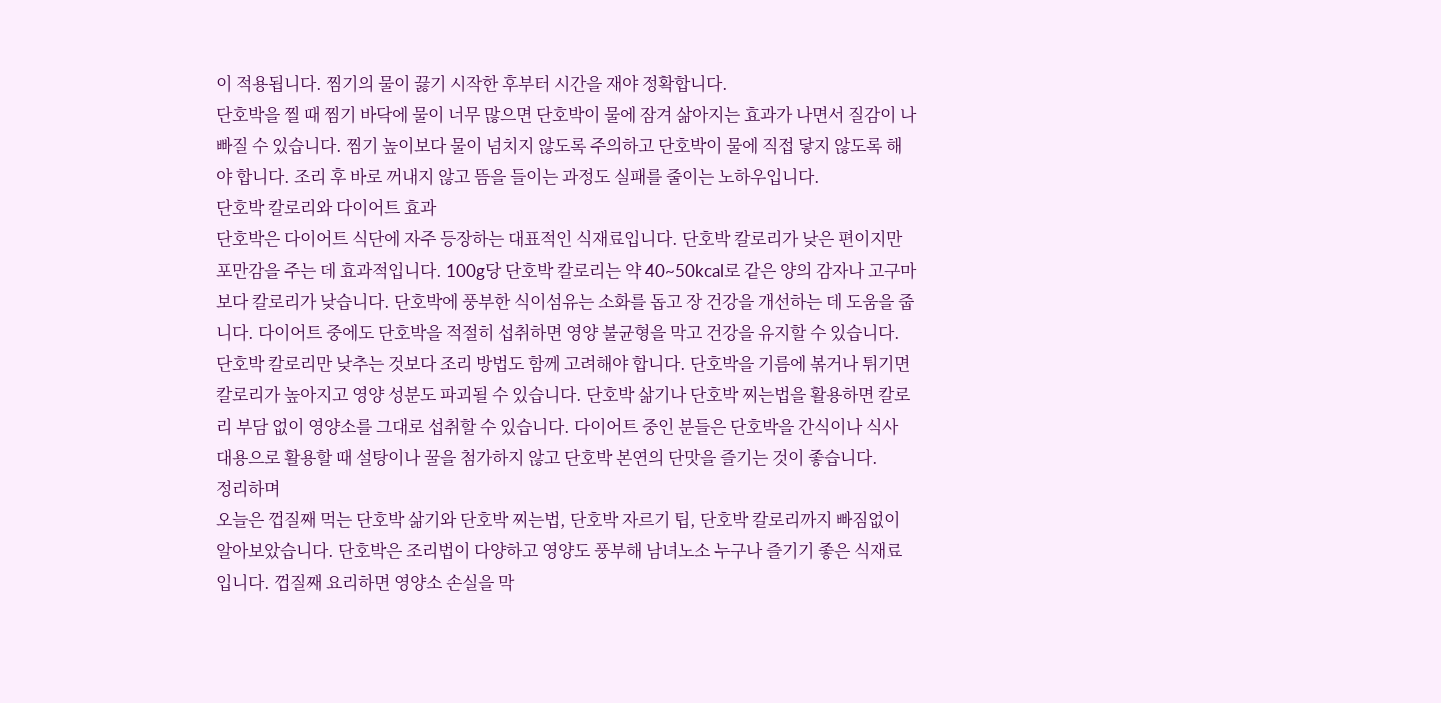이 적용됩니다. 찜기의 물이 끓기 시작한 후부터 시간을 재야 정확합니다.
단호박을 찔 때 찜기 바닥에 물이 너무 많으면 단호박이 물에 잠겨 삶아지는 효과가 나면서 질감이 나빠질 수 있습니다. 찜기 높이보다 물이 넘치지 않도록 주의하고 단호박이 물에 직접 닿지 않도록 해야 합니다. 조리 후 바로 꺼내지 않고 뜸을 들이는 과정도 실패를 줄이는 노하우입니다.
단호박 칼로리와 다이어트 효과
단호박은 다이어트 식단에 자주 등장하는 대표적인 식재료입니다. 단호박 칼로리가 낮은 편이지만 포만감을 주는 데 효과적입니다. 100g당 단호박 칼로리는 약 40~50kcal로 같은 양의 감자나 고구마보다 칼로리가 낮습니다. 단호박에 풍부한 식이섬유는 소화를 돕고 장 건강을 개선하는 데 도움을 줍니다. 다이어트 중에도 단호박을 적절히 섭취하면 영양 불균형을 막고 건강을 유지할 수 있습니다.
단호박 칼로리만 낮추는 것보다 조리 방법도 함께 고려해야 합니다. 단호박을 기름에 볶거나 튀기면 칼로리가 높아지고 영양 성분도 파괴될 수 있습니다. 단호박 삶기나 단호박 찌는법을 활용하면 칼로리 부담 없이 영양소를 그대로 섭취할 수 있습니다. 다이어트 중인 분들은 단호박을 간식이나 식사 대용으로 활용할 때 설탕이나 꿀을 첨가하지 않고 단호박 본연의 단맛을 즐기는 것이 좋습니다.
정리하며
오늘은 껍질째 먹는 단호박 삶기와 단호박 찌는법, 단호박 자르기 팁, 단호박 칼로리까지 빠짐없이 알아보았습니다. 단호박은 조리법이 다양하고 영양도 풍부해 남녀노소 누구나 즐기기 좋은 식재료입니다. 껍질째 요리하면 영양소 손실을 막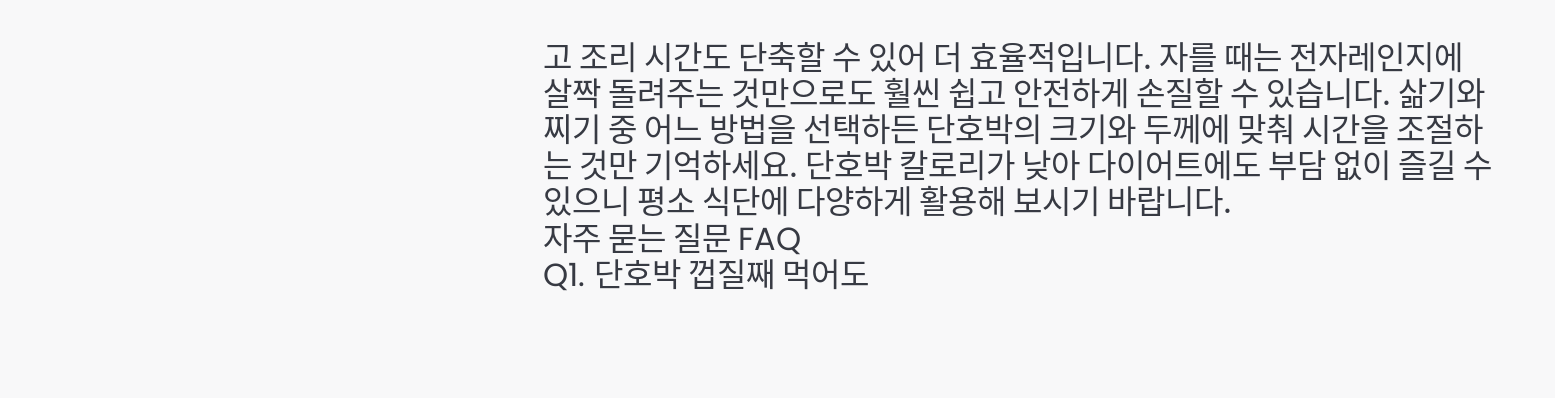고 조리 시간도 단축할 수 있어 더 효율적입니다. 자를 때는 전자레인지에 살짝 돌려주는 것만으로도 훨씬 쉽고 안전하게 손질할 수 있습니다. 삶기와 찌기 중 어느 방법을 선택하든 단호박의 크기와 두께에 맞춰 시간을 조절하는 것만 기억하세요. 단호박 칼로리가 낮아 다이어트에도 부담 없이 즐길 수 있으니 평소 식단에 다양하게 활용해 보시기 바랍니다.
자주 묻는 질문 FAQ
Q1. 단호박 껍질째 먹어도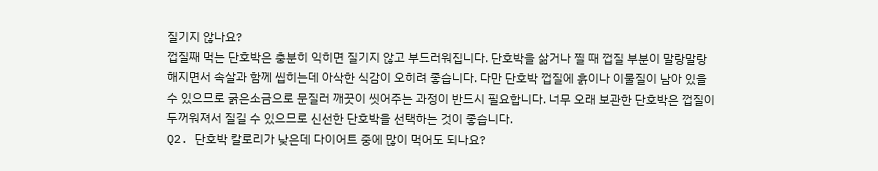질기지 않나요?
껍질째 먹는 단호박은 충분히 익히면 질기지 않고 부드러워집니다. 단호박을 삶거나 찔 때 껍질 부분이 말랑말랑해지면서 속살과 함께 씹히는데 아삭한 식감이 오히려 좋습니다. 다만 단호박 껍질에 흙이나 이물질이 남아 있을 수 있으므로 굵은소금으로 문질러 깨끗이 씻어주는 과정이 반드시 필요합니다. 너무 오래 보관한 단호박은 껍질이 두꺼워져서 질길 수 있으므로 신선한 단호박을 선택하는 것이 좋습니다.
Q2. 단호박 칼로리가 낮은데 다이어트 중에 많이 먹어도 되나요?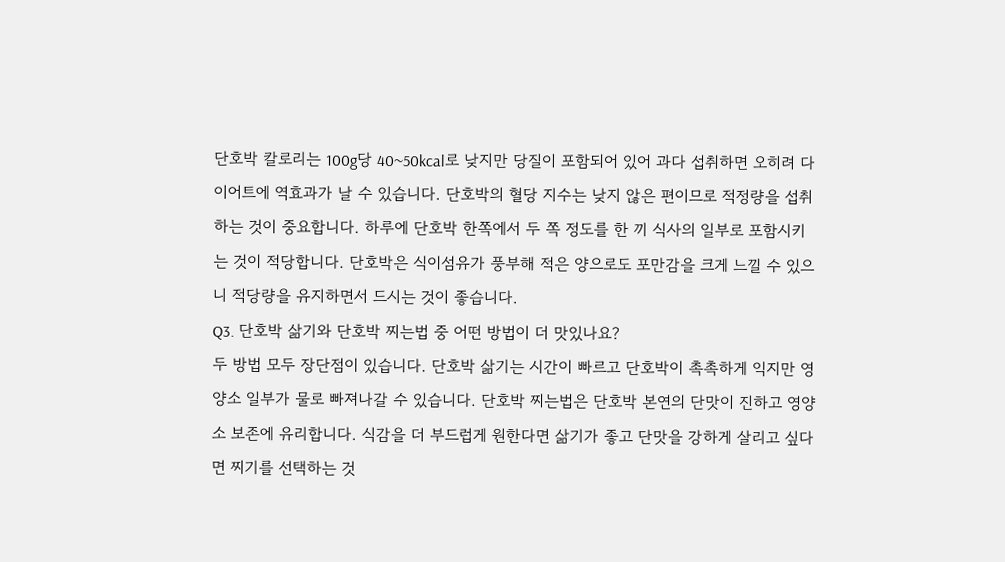단호박 칼로리는 100g당 40~50kcal로 낮지만 당질이 포함되어 있어 과다 섭취하면 오히려 다이어트에 역효과가 날 수 있습니다. 단호박의 혈당 지수는 낮지 않은 편이므로 적정량을 섭취하는 것이 중요합니다. 하루에 단호박 한쪽에서 두 쪽 정도를 한 끼 식사의 일부로 포함시키는 것이 적당합니다. 단호박은 식이섬유가 풍부해 적은 양으로도 포만감을 크게 느낄 수 있으니 적당량을 유지하면서 드시는 것이 좋습니다.
Q3. 단호박 삶기와 단호박 찌는법 중 어떤 방법이 더 맛있나요?
두 방법 모두 장단점이 있습니다. 단호박 삶기는 시간이 빠르고 단호박이 촉촉하게 익지만 영양소 일부가 물로 빠져나갈 수 있습니다. 단호박 찌는법은 단호박 본연의 단맛이 진하고 영양소 보존에 유리합니다. 식감을 더 부드럽게 원한다면 삶기가 좋고 단맛을 강하게 살리고 싶다면 찌기를 선택하는 것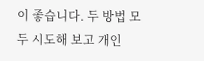이 좋습니다. 두 방법 모두 시도해 보고 개인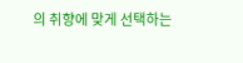의 취향에 맞게 선택하는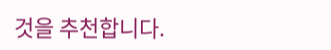것을 추천합니다.